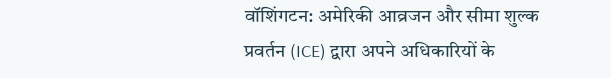वॉशिंगटन: अमेरिकी आव्रजन और सीमा शुल्क प्रवर्तन (ICE) द्वारा अपने अधिकारियों के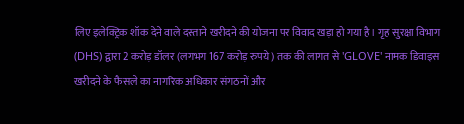लिए इलेक्ट्रिक शॉक देने वाले दस्ताने खरीदने की योजना पर विवाद खड़ा हो गया है। गृह सुरक्षा विभाग (DHS) द्वारा 2 करोड़ डॉलर (लगभग 167 करोड़ रुपये) तक की लागत से 'GLOVE' नामक डिवाइस खरीदने के फैसले का नागरिक अधिकार संगठनों और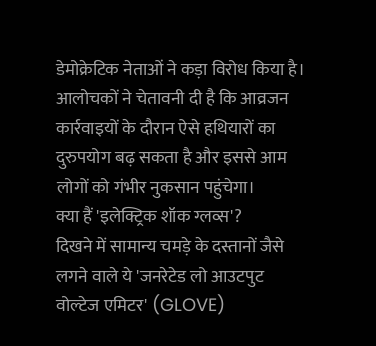डेमोक्रेटिक नेताओं ने कड़ा विरोध किया है। आलोचकों ने चेतावनी दी है कि आव्रजन कार्रवाइयों के दौरान ऐसे हथियारों का दुरुपयोग बढ़ सकता है और इससे आम लोगों को गंभीर नुकसान पहुंचेगा।
क्या हैं 'इलेक्ट्रिक शॉक ग्लव्स'?
दिखने में सामान्य चमड़े के दस्तानों जैसे लगने वाले ये 'जनरेटेड लो आउटपुट वोल्टेज एमिटर' (GLOVE)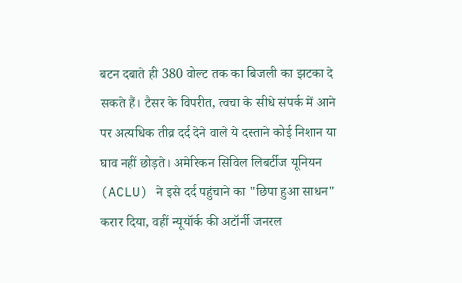बटन दबाते ही 380 वोल्ट तक का बिजली का झटका दे सकते हैं। टैसर के विपरीत, त्वचा के सीधे संपर्क में आने पर अत्यधिक तीव्र दर्द देने वाले ये दस्ताने कोई निशान या घाव नहीं छोड़ते। अमेरिकन सिविल लिबर्टीज यूनियन (ACLU) ने इसे दर्द पहुंचाने का "छिपा हुआ साधन" करार दिया, वहीं न्यूयॉर्क की अटॉर्नी जनरल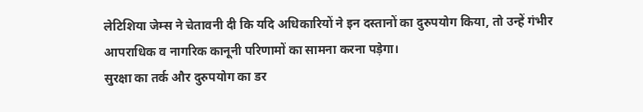लेटिशिया जेम्स ने चेतावनी दी कि यदि अधिकारियों ने इन दस्तानों का दुरुपयोग किया, तो उन्हें गंभीर आपराधिक व नागरिक कानूनी परिणामों का सामना करना पड़ेगा।
सुरक्षा का तर्क और दुरुपयोग का डर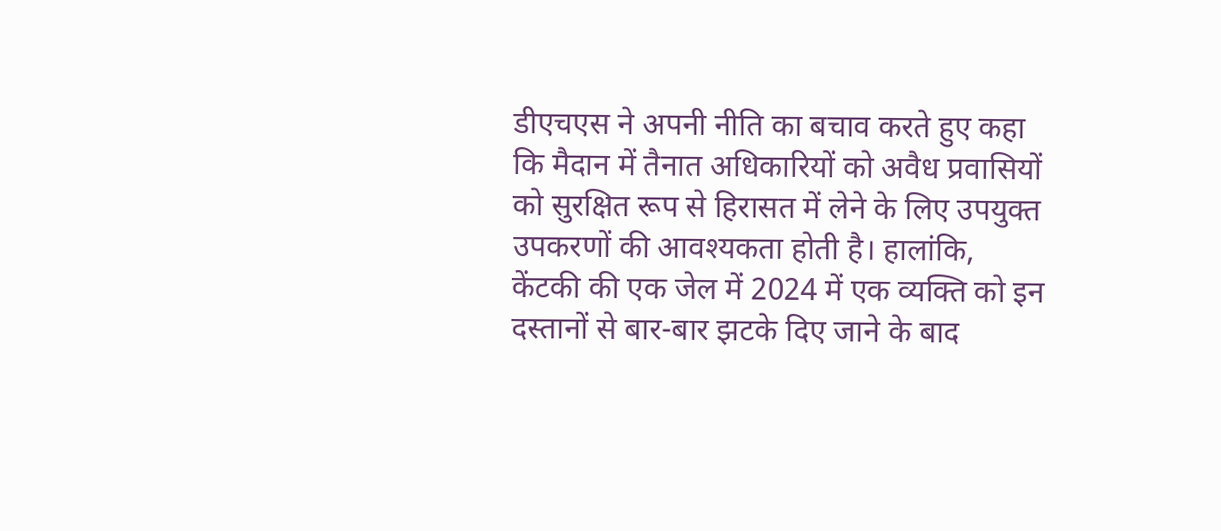डीएचएस ने अपनी नीति का बचाव करते हुए कहा कि मैदान में तैनात अधिकारियों को अवैध प्रवासियों को सुरक्षित रूप से हिरासत में लेने के लिए उपयुक्त उपकरणों की आवश्यकता होती है। हालांकि, केंटकी की एक जेल में 2024 में एक व्यक्ति को इन दस्तानों से बार-बार झटके दिए जाने के बाद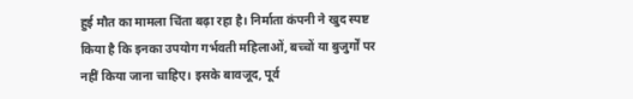हुई मौत का मामला चिंता बढ़ा रहा है। निर्माता कंपनी ने खुद स्पष्ट किया है कि इनका उपयोग गर्भवती महिलाओं, बच्चों या बुजुर्गों पर नहीं किया जाना चाहिए। इसके बावजूद, पूर्व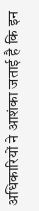अधिकारियों ने आशंका जताई है कि इन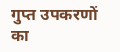गुप्त उपकरणों का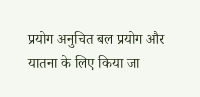प्रयोग अनुचित बल प्रयोग और यातना के लिए किया जा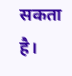सकता है।